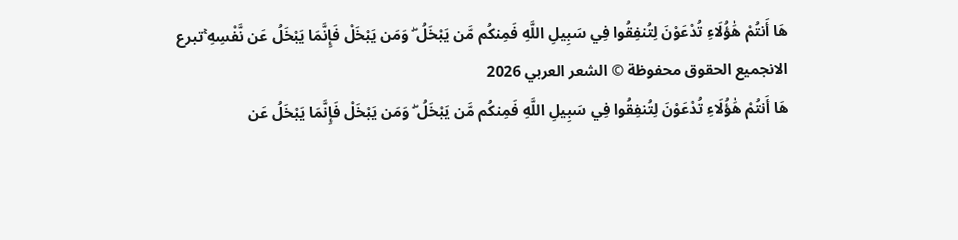هَا أَنتُمْ هَٰؤُلَاءِ تُدْعَوْنَ لِتُنفِقُوا فِي سَبِيلِ اللَّهِ فَمِنكُم مَّن يَبْخَلُ ۖ وَمَن يَبْخَلْ فَإِنَّمَا يَبْخَلُ عَن نَّفْسِهِ ۚتبرع الانجميع الحقوق محفوظة © الشعر العربي 2026
هَا أَنتُمْ هَٰؤُلَاءِ تُدْعَوْنَ لِتُنفِقُوا فِي سَبِيلِ اللَّهِ فَمِنكُم مَّن يَبْخَلُ ۖ وَمَن يَبْخَلْ فَإِنَّمَا يَبْخَلُ عَن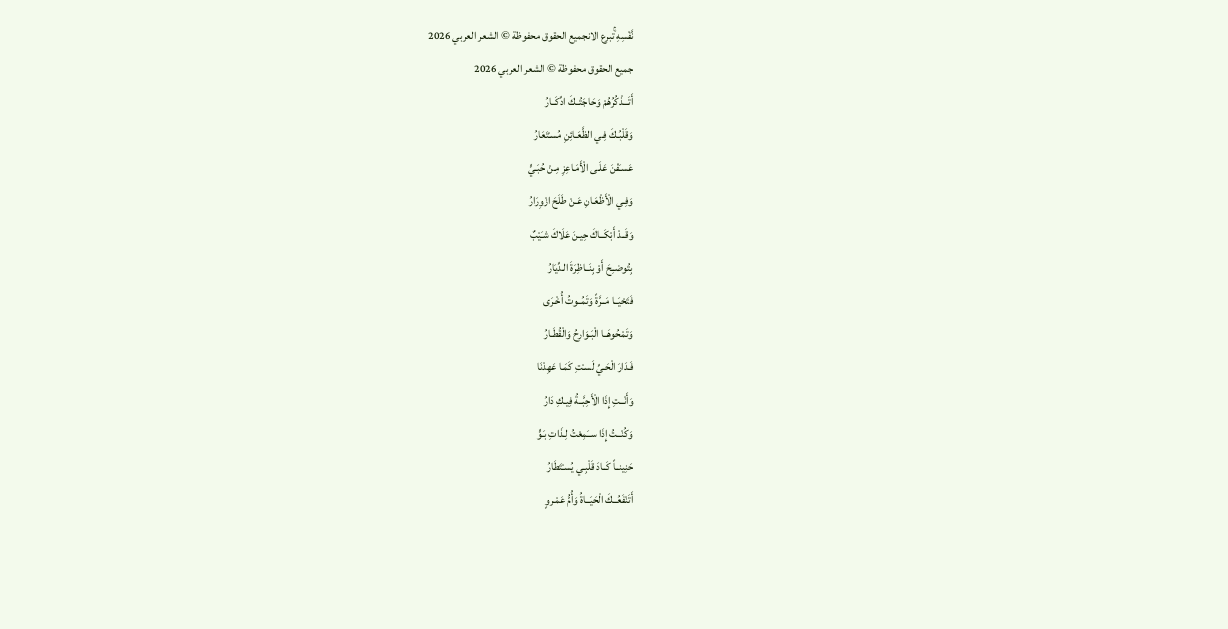نَّفْسِهِ ۚتبرع الانجميع الحقوق محفوظة © الشعر العربي 2026
جميع الحقوق محفوظة © الشعر العربي 2026
أَتَـــذْكُرُهُمْ وَحَاجَتُــكَ ادِّكَــارُ
وَقَلْبُـكَ فِـي الظَّعَـائِنِ مُسـْتَعَارُ
عَسـَفْنَ عَلَـى الْأَمَـاعِزِ مِـنْ حُبَـيٍّ
وَفِـي الْأَظْعَـانِ عَـنْ طَلَحَ ازْوِرَارُ
وَقَــدْ أَبْكَــاكَ حِيـنَ عَلَاكَ شـَيْبٌ
بِتُوضــِحَ أَوْ بِنَــاظِرَةَ الـدِّيَارُ
فَتَحْيَــا مَــرَّةً وَتَمُــوتُ أُخْـرَى
وَتَمْحُوهَــا الْبَـوَارِحُ وَالْقُطَـارُ
فَـدَارَ الْحَـيِّ لَسـْتِ كَمَـا عَهِدْنَا
وَأَنْــتِ إِذَا الْأَحِبَّــةُ فِيـكِ دَارُ
وَكُنْــتُ إِذَا ســَمِعْتُ لِـذَاتِ بَـوٍّ
حَنِينــاً كَــادَ قَلْبِـي يُسـْتَطَارُ
أَتَنْفَعُــكَ الْحَيَــاةُ وَأُمُّ عَمْـروٍ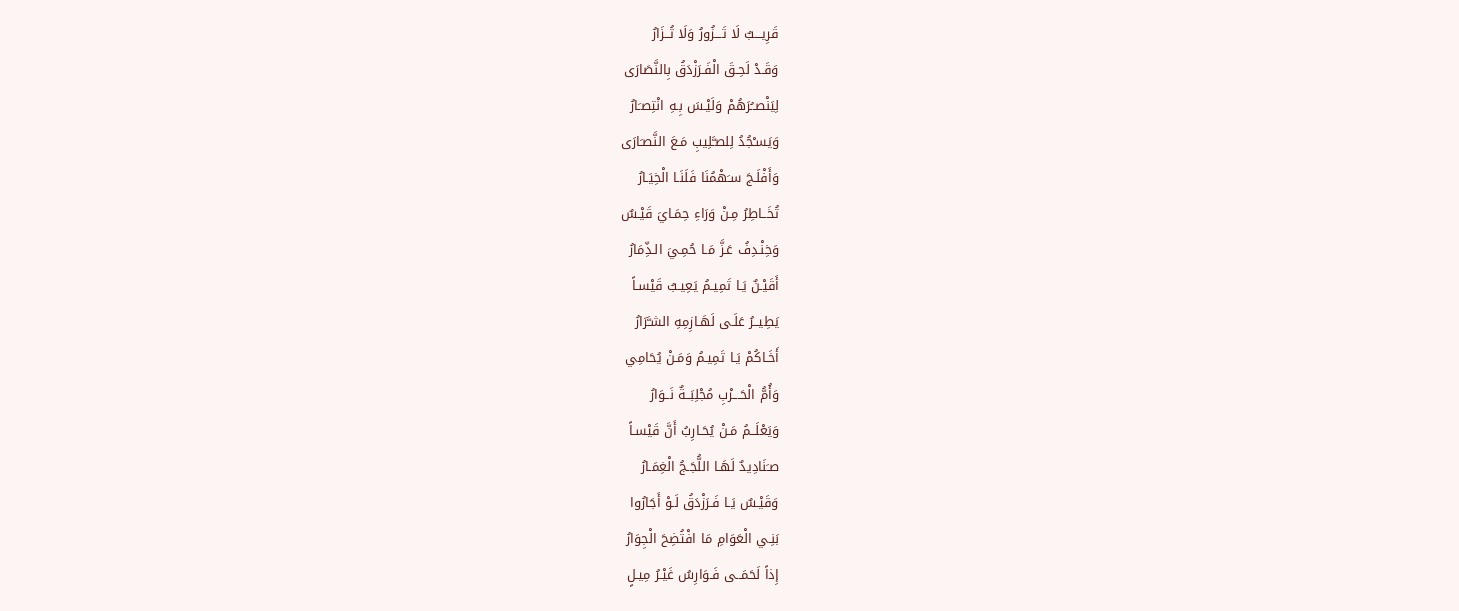قَرِيـــبٌ لَا تَـــزُورُ وَلَا تُــزَارُ
وَقَـدْ لَحِـقَ الْفَـرَزْدَقُ بِالنَّصَارَى
لِيَنْصــُرَهُمْ وَلَيْـسَ بِـهِ انْتِصـَارُ
وَيَسـْجُدُ لِلصـَّلِيبِ مَـعَ النَّصـَارَى
وَأَفْلَـجَ سـَهْمُنَا فَلَنَـا الْخِيَـارُ
تُخَــاطِرُ مِـنْ وَرَاءِ حِمَـايَ قَيْـسٌ
وَخِنْـدِفُ عَـزَّ مَـا حُمِـيَ الـذِّمَارُ
أَقَيْـنٌ يَـا تَمِيـمُ يَعِيـبُ قَيْسـاً
يَطِيــرُ عَلَـى لَهَـازِمِهِ الشـَّرَارُ
أَخَـاكُمْ يَـا تَمِيـمُ وَمَـنْ يُحَامِي
وَأُمُّ الْحَـــرْبِ مُجْلِبَــةٌ نَــوَارُ
وَيَعْلَــمُ مَـنْ يُحَـارِبُ أَنَّ قَيْسـاً
صـَنَادِيدٌ لَهَـا اللُّجَـجُ الْغِمَـارُ
وَقَيْـسٌ يَـا فَـرَزْدَقُ لَـوْ أَجَارُوا
بَنِـي الْعَوَامِ مَا افْتُضِحَ الْجِوَارُ
إِذاً لَحَمَــى فَـوَارِسُ غَيْـرُ مِيـلٍ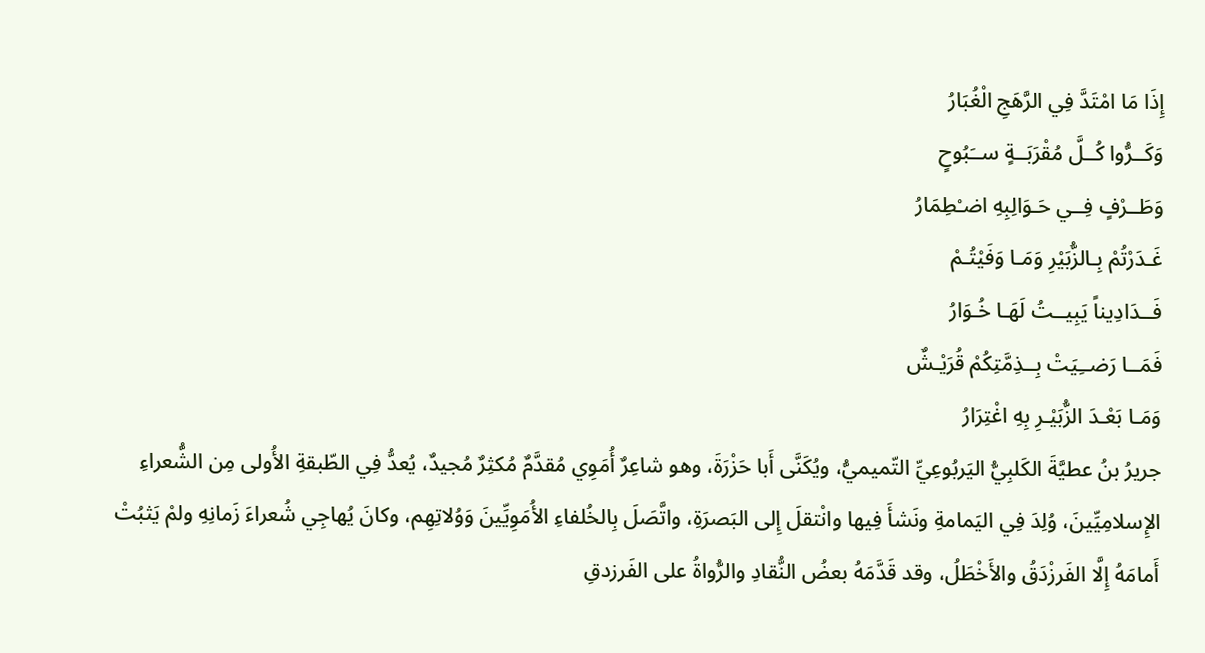إِذَا مَا امْتَدَّ فِي الرَّهَجِ الْغُبَارُ
وَكَــرُّوا كُــلَّ مُقْرَبَــةٍ ســَبُوحٍ
وَطَــرْفٍ فِــي حَـوَالِبِهِ اضـْطِمَارُ
غَـدَرْتُمْ بِـالزُّبَيْرِ وَمَـا وَفَيْتُـمْ
فَــدَادِيناً يَبِيــتُ لَهَـا خُـوَارُ
فَمَــا رَضــِيَتْ بِــذِمَّتِكُمْ قُرَيْـشٌ
وَمَـا بَعْـدَ الزُّبَيْـرِ بِهِ اغْتِرَارُ
جريرُ بنُ عطيَّةَ الكَلبِيُّ اليَربُوعِيِّ التّميميُّ، ويُكَنَّى أَبا حَزْرَةَ، وهو شاعِرٌ أُمَوِي مُقدَّمٌ مُكثِرٌ مُجيدٌ، يُعدُّ فِي الطّبقةِ الأُولى مِن الشُّعراءِ الإِسلامِيِّينَ، وُلِدَ فِي اليَمامةِ ونَشأَ فِيها وانْتقلَ إِلى البَصرَةِ، واتَّصَلَ بِالخُلفاءِ الأُمَوِيِّينَ وَوُلاتِهِم، وكانَ يُهاجِي شُعراءَ زَمانِهِ ولمْ يَثبُتْ أَمامَهُ إِلَّا الفَرزْدَقُ والأَخْطَلُ، وقد قَدَّمَهُ بعضُ النُّقادِ والرُّواةُ على الفَرزدقِ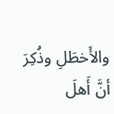والأَخطَلِ وذُكِرَ أنَّ أَهلَ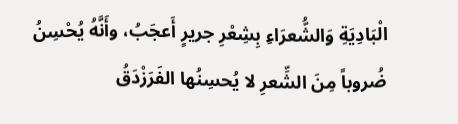الْبَادِيَةِ وَالشُّعرَاءِ بِشِعْرِ جريرٍ أَعجَبُ، وأَنَّهُ يُحْسِنُ ضُروباً مِنَ الشِّعرِ لا يُحسِنُها الفَرَزْدَقُ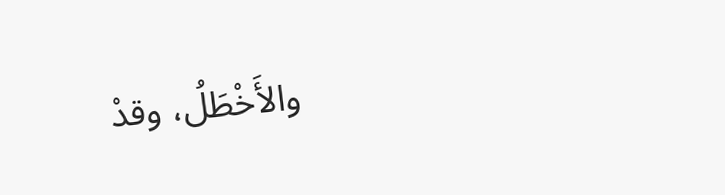والأَخْطَلُ، وقدْ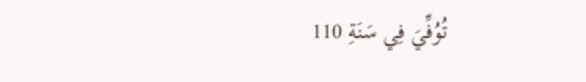تُوُفِّيَ فِي سَنَةِ 110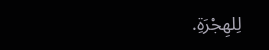لِلهِجْرَةِ.